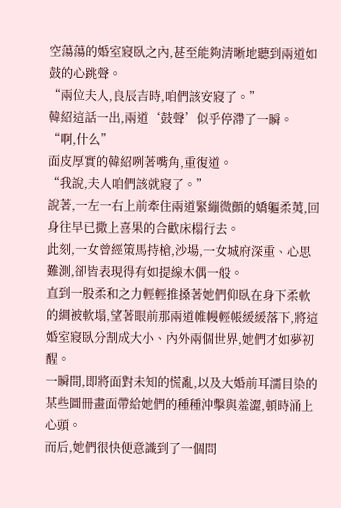空蕩蕩的婚室寢臥之內,甚至能夠清晰地聽到兩道如鼓的心跳聲。
“兩位夫人,良辰吉時,咱們該安寢了。”
韓紹這話一出,兩道‘鼓聲’似乎停滯了一瞬。
“啊,什么”
面皮厚實的韓紹咧著嘴角,重復道。
“我說,夫人咱們該就寢了。”
說著,一左一右上前牽住兩道緊繃微顫的嬌軀柔荑,回身往早已撒上喜果的合歡床榻行去。
此刻,一女曾經策馬持槍,沙場,一女城府深重、心思難測,卻皆表現得有如提線木偶一般。
直到一股柔和之力輕輕推搡著她們仰臥在身下柔軟的綢被軟塌,望著眼前那兩道帷幔輕帳緩緩落下,將這婚室寢臥分割成大小、內外兩個世界,她們才如夢初醒。
一瞬間,即將面對未知的慌亂,以及大婚前耳濡目染的某些圖冊畫面帶給她們的種種沖擊與羞澀,頓時涌上心頭。
而后,她們很快便意識到了一個問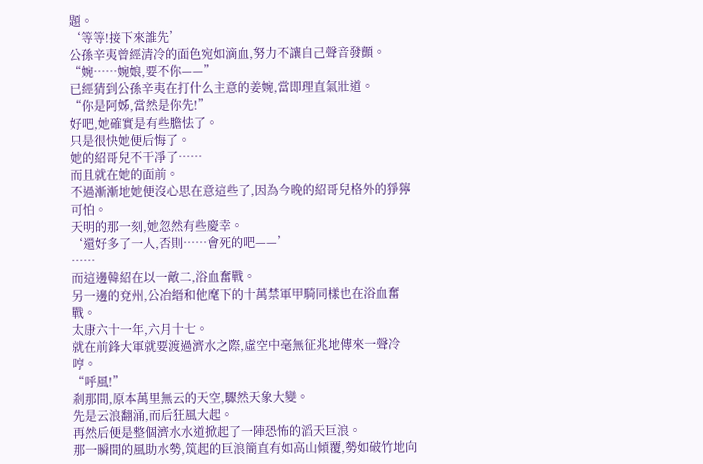題。
‘等等!接下來誰先’
公孫辛夷曾經清冷的面色宛如滴血,努力不讓自己聲音發顫。
“婉……婉娘,要不你——”
已經猜到公孫辛夷在打什么主意的姜婉,當即理直氣壯道。
“你是阿姊,當然是你先!”
好吧,她確實是有些膽怯了。
只是很快她便后悔了。
她的紹哥兒不干凈了……
而且就在她的面前。
不過漸漸地她便沒心思在意這些了,因為今晚的紹哥兒格外的猙獰可怕。
天明的那一刻,她忽然有些慶幸。
‘還好多了一人,否則……會死的吧——’
……
而這邊韓紹在以一敵二,浴血奮戰。
另一邊的兗州,公冶縉和他麾下的十萬禁軍甲騎同樣也在浴血奮戰。
太康六十一年,六月十七。
就在前鋒大軍就要渡過濟水之際,虛空中毫無征兆地傳來一聲冷哼。
“呼風!”
剎那間,原本萬里無云的天空,驟然天象大變。
先是云浪翻涌,而后狂風大起。
再然后便是整個濟水水道掀起了一陣恐怖的滔天巨浪。
那一瞬間的風助水勢,筑起的巨浪簡直有如高山傾覆,勢如破竹地向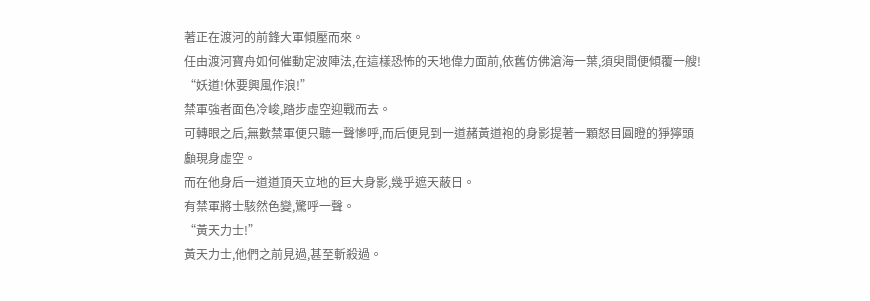著正在渡河的前鋒大軍傾壓而來。
任由渡河寶舟如何催動定波陣法,在這樣恐怖的天地偉力面前,依舊仿佛滄海一葉,須臾間便傾覆一艘!
“妖道!休要興風作浪!”
禁軍強者面色冷峻,踏步虛空迎戰而去。
可轉眼之后,無數禁軍便只聽一聲慘呼,而后便見到一道赭黃道袍的身影提著一顆怒目圓瞪的猙獰頭顱現身虛空。
而在他身后一道道頂天立地的巨大身影,幾乎遮天蔽日。
有禁軍將士駭然色變,驚呼一聲。
“黃天力士!”
黃天力士,他們之前見過,甚至斬殺過。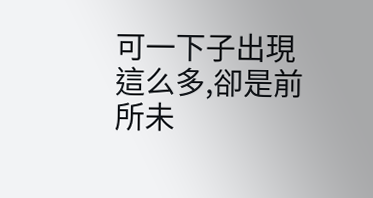可一下子出現這么多,卻是前所未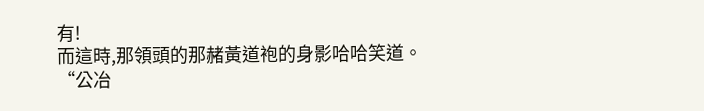有!
而這時,那領頭的那赭黃道袍的身影哈哈笑道。
“公冶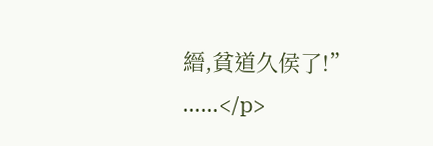縉,貧道久侯了!”
……</p>